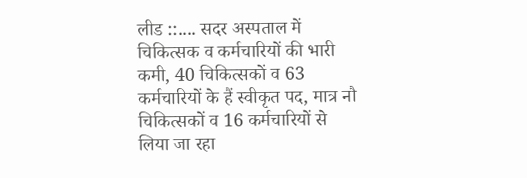लीड ::.... सदर अस्पताल में चिकित्सक व कर्मचारियों की भारी कमी, 40 चिकित्सकों व 63 कर्मचारियों के हैं स्वीकृत पद, मात्र नौ चिकित्सकों व 16 कर्मचारियों से लिया जा रहा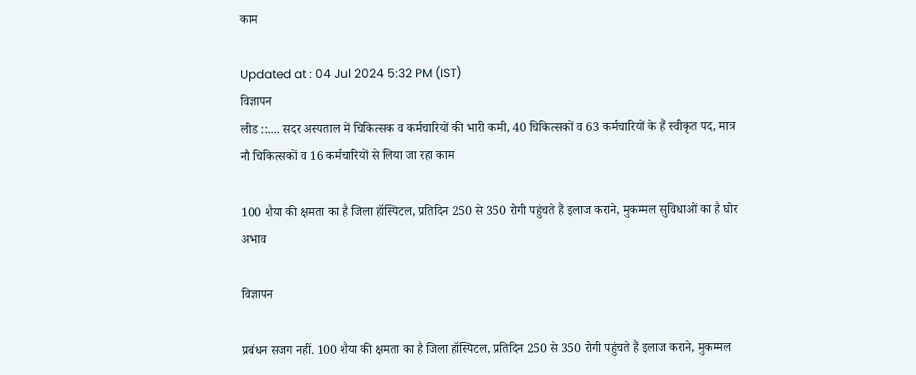काम

Updated at : 04 Jul 2024 5:32 PM (IST)
विज्ञापन
लीड ::.... सदर अस्पताल में चिकित्सक व कर्मचारियों की भारी कमी, 40 चिकित्सकों व 63 कर्मचारियों के हैं स्वीकृत पद, मात्र नौ चिकित्सकों व 16 कर्मचारियों से लिया जा रहा काम

100 शैया की क्षमता का है जिला हॉस्पिटल, प्रतिदिन 250 से 350 रोगी पहुंचते हैं इलाज कराने, मुकम्मल सुविधाओं का है घोर अभाव

विज्ञापन

प्रबंधन सजग नहीं. 100 शैया की क्षमता का है जिला हॉस्पिटल, प्रतिदिन 250 से 350 रोगी पहुंचते हैं इलाज कराने, मुकम्मल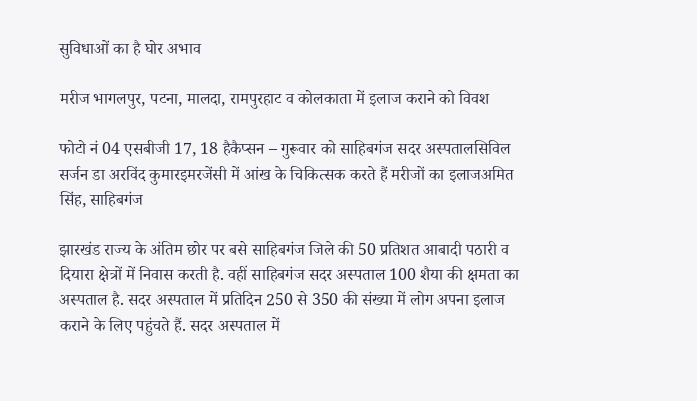सुविधाओं का है घोर अभाव

मरीज भागलपुर, पटना, मालदा, रामपुरहाट व कोलकाता में इलाज कराने को विवश

फोटो नं 04 एसबीजी 17, 18 हैकैप्सन – गुरूवार को साहिबगंज सदर अस्पतालसिविल सर्जन डा अरविंद कुमारइमरजेंसी में आंख के चिकित्सक करते हैं मरीजों का इलाजअमित सिंह, साहिबगंज

झारखंड राज्य के अंतिम छोर पर बसे साहिबगंज जिले की 50 प्रतिशत आबादी पठारी व दियारा क्षेत्रों में निवास करती है. वहीं साहिबगंज सदर अस्पताल 100 शैया की क्षमता का अस्पताल है. सदर अस्पताल में प्रतिदिन 250 से 350 की संख्या में लोग अपना इलाज कराने के लिए पहुंचते हैं. सदर अस्पताल में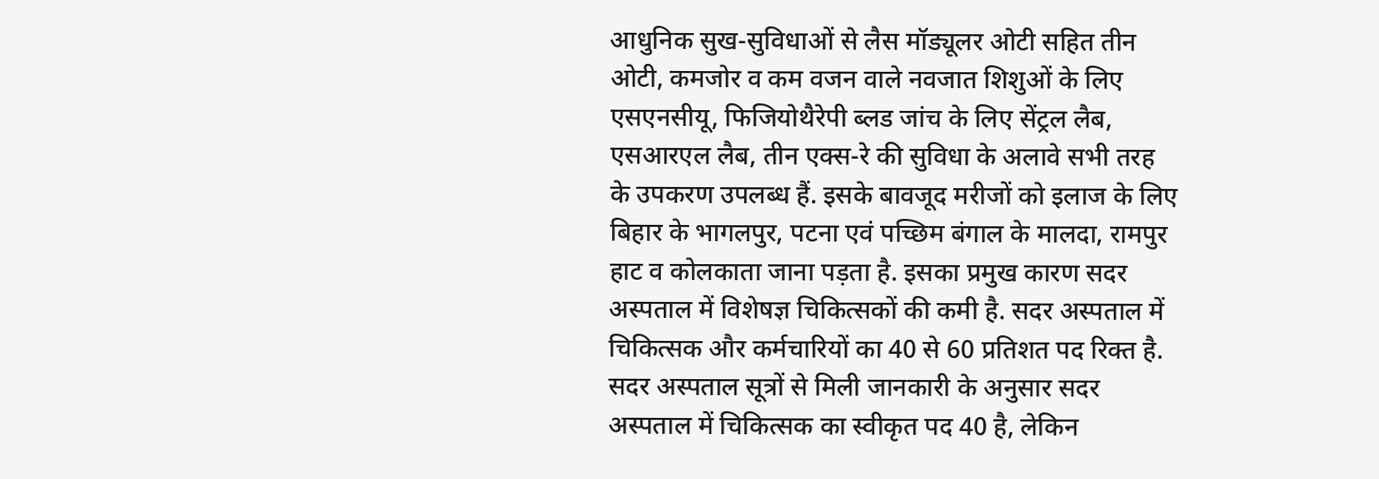आधुनिक सुख-सुविधाओं से लैस मॉड्यूलर ओटी सहित तीन ओटी, कमजोर व कम वजन वाले नवजात शिशुओं के लिए एसएनसीयू, फिजियोथैरेपी ब्लड जांच के लिए सेंट्रल लैब, एसआरएल लैब, तीन एक्स-रे की सुविधा के अलावे सभी तरह के उपकरण उपलब्ध हैं. इसके बावजूद मरीजों को इलाज के लिए बिहार के भागलपुर, पटना एवं पच्छिम बंगाल के मालदा, रामपुर हाट व कोलकाता जाना पड़ता है. इसका प्रमुख कारण सदर अस्पताल में विशेषज्ञ चिकित्सकों की कमी है. सदर अस्पताल में चिकित्सक और कर्मचारियों का 40 से 60 प्रतिशत पद रिक्त है. सदर अस्पताल सूत्रों से मिली जानकारी के अनुसार सदर अस्पताल में चिकित्सक का स्वीकृत पद 40 है, लेकिन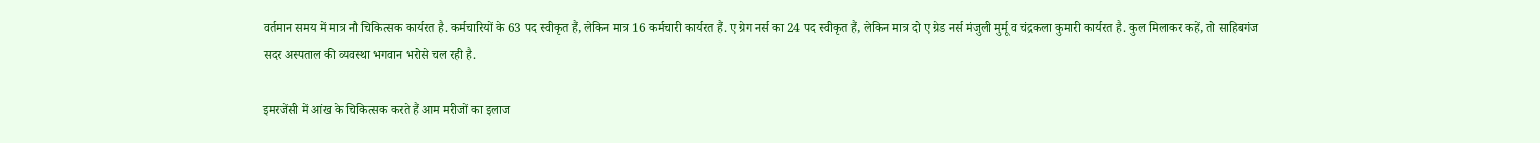वर्तमान समय में मात्र नौ चिकित्सक कार्यरत है. कर्मचारियों के 63 पद स्वीकृत हैं, लेकिन मात्र 16 कर्मचारी कार्यरत हैं. ए ग्रेग नर्स का 24 पद स्वीकृत हैं, लेकिन मात्र दो ए ग्रेड नर्स मंजुली मुर्मू व चंद्रकला कुमारी कार्यरत है. कुल मिलाकर कहें, तो साहिबगंज सदर अस्पताल की व्यवस्था भगवान भरोसे चल रही है.

इमरजेंसी में आंख के चिकित्सक करते हैं आम मरीजों का इलाज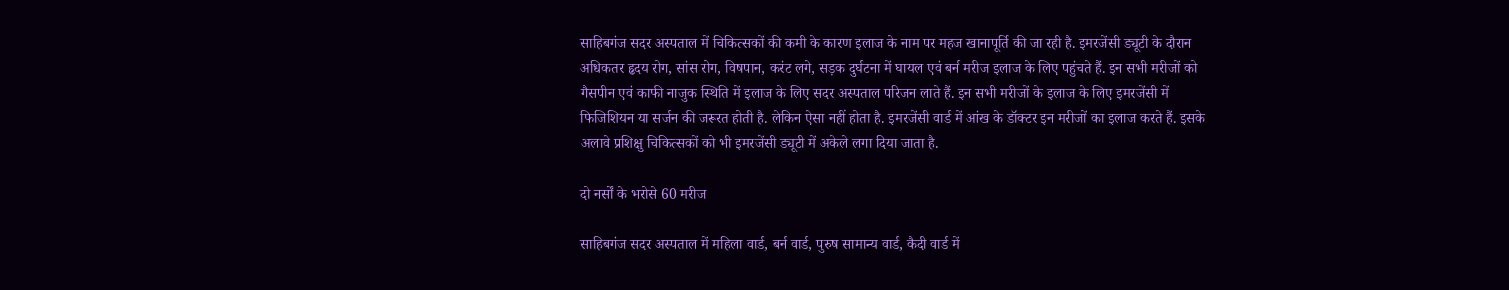साहिबगंज सदर अस्पताल में चिकित्सकों की कमी के कारण इलाज के नाम पर महज खानापूर्ति की जा रही है. इमरजेंसी ड्यूटी के दौरान अधिकतर हृदय रोग, सांस रोग, विषपान, करंट लगे, सड़क दुर्घटना में घायल एवं बर्न मरीज इलाज के लिए पहुंचते हैं. इन सभी मरीजों को गैसपीन एवं काफी नाजुक स्थिति में इलाज के लिए सदर अस्पताल परिजन लाते हैं. इन सभी मरीजों के इलाज के लिए इमरजेंसी में फिजिशियन या सर्जन की जरूरत होती है. लेकिन ऐसा नहीं होता है. इमरजेंसी वार्ड में आंख के डॉक्टर इन मरीजों का इलाज करते हैं. इसके अलावे प्रशिक्षु चिकित्सकों को भी इमरजेंसी ड्यूटी में अकेले लगा दिया जाता है.

दो नर्सों के भरोसे 60 मरीज

साहिबगंज सदर अस्पताल में महिला वार्ड, बर्न वार्ड, पुरुष सामान्य वार्ड, कैदी वार्ड में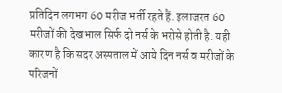प्रतिदिन लगभग 60 मरीज भर्ती रहते हैं. इलाजरत 60 मरीजों की देखभाल सिर्फ दो नर्स के भरोसे होती है. यही कारण है कि सदर अस्पताल में आये दिन नर्स व मरीजों के परिजनों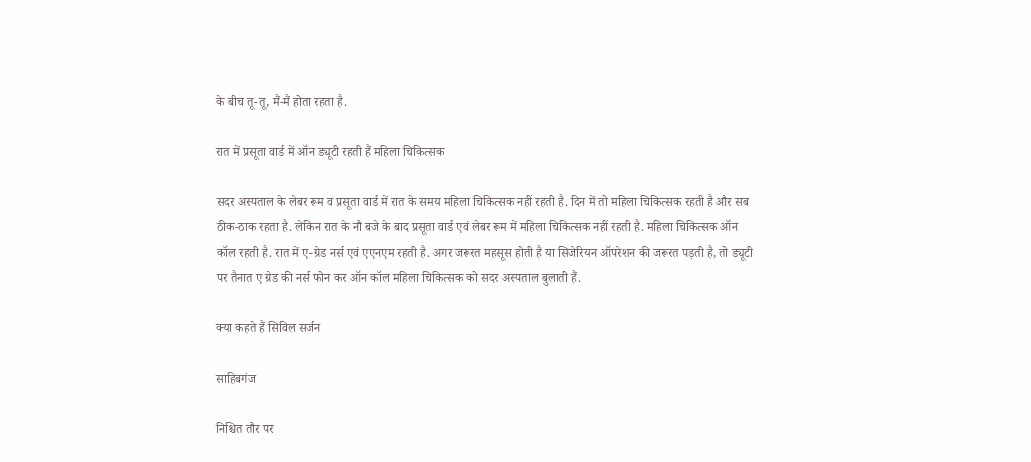के बीच तू-तू, मैं-मैं होता रहता है.

रात में प्रसूता वार्ड में ऑन ड्यूटी रहती हैं महिला चिकित्सक

सदर अस्पताल के लेबर रूम व प्रसूता वार्ड में रात के समय महिला चिकित्सक नहीं रहती है. दिन में तो महिला चिकित्सक रहती है और सब ठीक-ठाक रहता है. लेकिन रात के नौ बजे के बाद प्रसूता वार्ड एवं लेबर रूम में महिला चिकित्सक नहीं रहती है. महिला चिकित्सक ऑन कॉल रहती है. रात में ए-ग्रेड नर्स एवं एएनएम रहती है. अगर जरूरत महसूस होती है या सिजेरियन ऑपरेशन की जरूरत पड़ती है, तो ड्यूटी पर तैनात ए ग्रेड की नर्स फोन कर ऑन कॉल महिला चिकित्सक को सदर अस्पताल बुलाती हैं.

क्या कहते हैं सिविल सर्जन

साहिबगंज

निश्चित तौर पर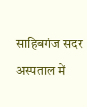साहिबगंज सदर अस्पताल में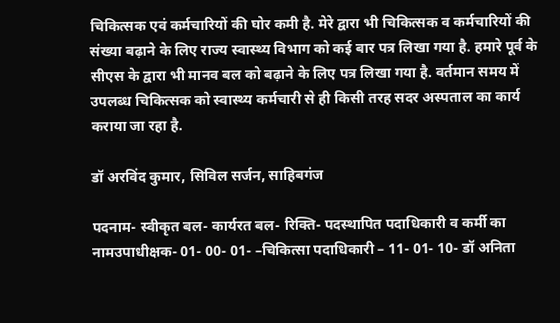चिकित्सक एवं कर्मचारियों की घोर कमी है. मेरे द्वारा भी चिकित्सक व कर्मचारियों की संख्या बढ़ाने के लिए राज्य स्वास्थ्य विभाग को कई बार पत्र लिखा गया है. हमारे पूर्व के सीएस के द्वारा भी मानव बल को बढ़ाने के लिए पत्र लिखा गया है. वर्तमान समय में उपलब्ध चिकित्सक को स्वास्थ्य कर्मचारी से ही किसी तरह सदर अस्पताल का कार्य कराया जा रहा है.

डॉ अरविंद कुमार, सिविल सर्जन, साहिबगंज

पदनाम- स्वीकृत बल- कार्यरत बल- रिक्ति- पदस्थापित पदाधिकारी व कर्मी का नामउपाधीक्षक- 01- 00- 01- –चिकित्सा पदाधिकारी – 11- 01- 10- डॉ अनिता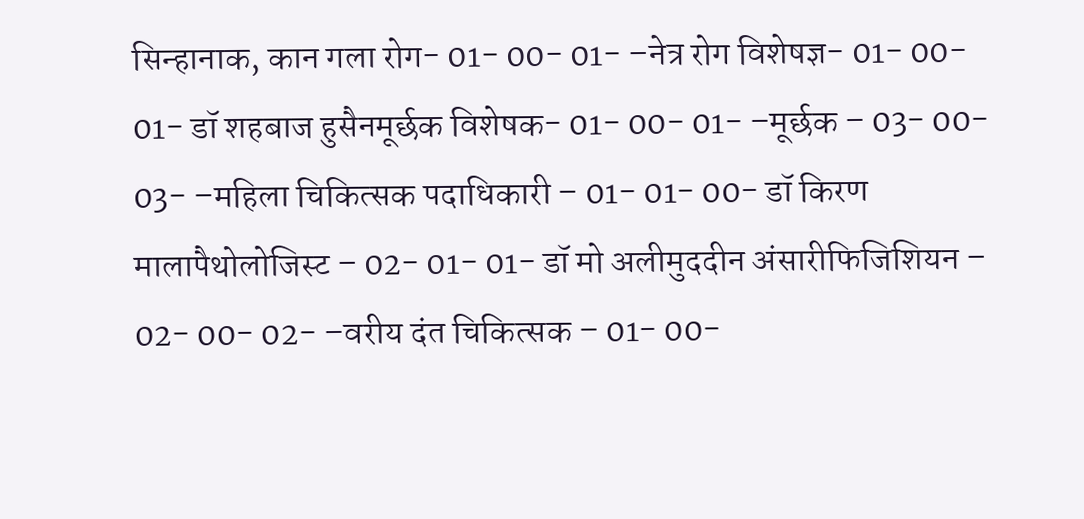सिन्हानाक, कान गला रोग- 01- 00- 01- –नेत्र रोग विशेषज्ञ- 01- 00- 01- डॉ शहबाज हुसैनमूर्छक विशेषक- 01- 00- 01- –मूर्छक – 03- 00- 03- –महिला चिकित्सक पदाधिकारी – 01- 01- 00- डॉ किरण मालापैथोलोजिस्ट – 02- 01- 01- डॉ मो अलीमुददीन अंसारीफिजिशियन – 02- 00- 02- –वरीय दंत चिकित्सक – 01- 00-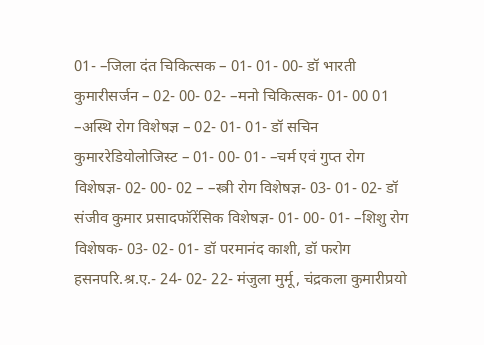01- –जिला दंत चिकित्सक – 01- 01- 00- डॉ भारती कुमारीसर्जन – 02- 00- 02- –मनो चिकित्सक- 01- 00 01 –अस्थि रोग विशेषज्ञ – 02- 01- 01- डॉ सचिन कुमाररेडियोलोजिस्ट – 01- 00- 01- –चर्म एवं गुप्त रोग विशेषज्ञ- 02- 00- 02 – –स्त्री रोग विशेषज्ञ- 03- 01- 02- डॉ संजीव कुमार प्रसादफॉरेंसिक विशेषज्ञ- 01- 00- 01- –शिशु रोग विशेषक- 03- 02- 01- डॉ परमानंद काशी, डॉ फरोग हसनपरि.श्र.ए.- 24- 02- 22- मंजुला मुर्मू, चंद्रकला कुमारीप्रयो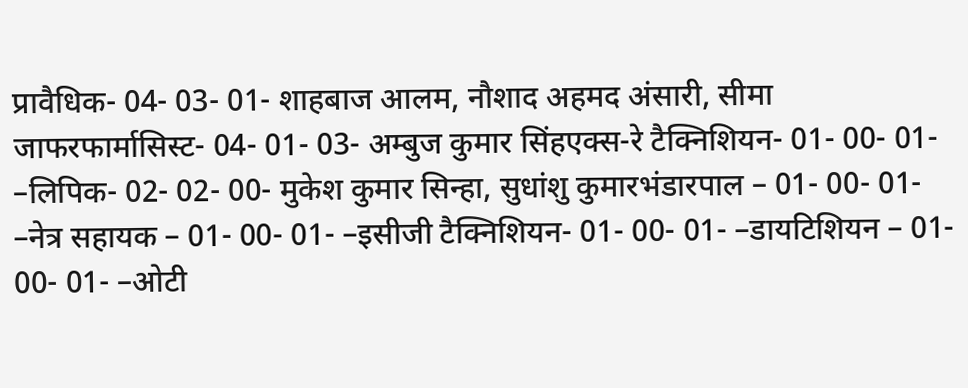प्रावैधिक- 04- 03- 01- शाहबाज आलम, नौशाद अहमद अंसारी, सीमा जाफरफार्मासिस्ट- 04- 01- 03- अम्बुज कुमार सिंहएक्स-रे टैक्निशियन- 01- 00- 01- –लिपिक- 02- 02- 00- मुकेश कुमार सिन्हा, सुधांशु कुमारभंडारपाल – 01- 00- 01- –नेत्र सहायक – 01- 00- 01- –इसीजी टैक्निशियन- 01- 00- 01- –डायटिशियन – 01- 00- 01- –ओटी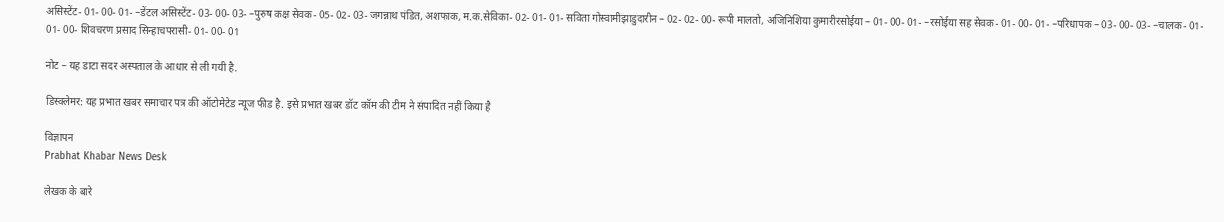असिस्टेंट- 01- 00- 01- –डेंटल असिस्टेंट- 03- 00- 03- –पुरुष कक्ष सेवक- 05- 02- 03- जगन्नाथ पंडित, अशफाक, म.क.सेविका- 02- 01- 01- सविता गोस्वामीझाडुदारीन – 02- 02- 00- रूपी मालतो, अजिनिशिया कुमारीरसोईया – 01- 00- 01- –रसोईया सह सेवक- 01- 00- 01- –परिधापक – 03- 00- 03- –चालक- 01- 01- 00- शिवचरण प्रसाद सिन्हाचपरासी- 01- 00- 01

नोट – यह डाटा सदर अस्पताल के आधार से ली गयी है.

डिस्क्लेमर: यह प्रभात खबर समाचार पत्र की ऑटोमेटेड न्यूज फीड है. इसे प्रभात खबर डॉट कॉम की टीम ने संपादित नहीं किया है

विज्ञापन
Prabhat Khabar News Desk

लेखक के बारे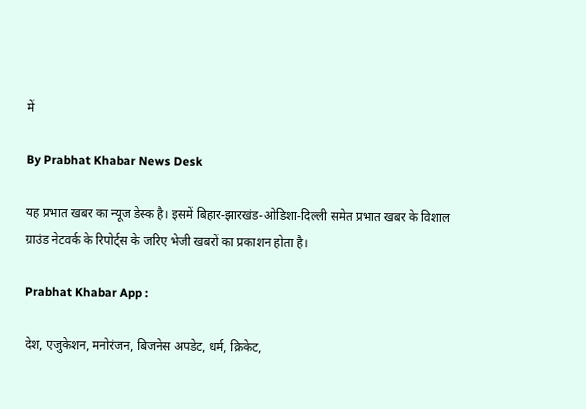में

By Prabhat Khabar News Desk

यह प्रभात खबर का न्यूज डेस्क है। इसमें बिहार-झारखंड-ओडिशा-दिल्‍ली समेत प्रभात खबर के विशाल ग्राउंड नेटवर्क के रिपोर्ट्स के जरिए भेजी खबरों का प्रकाशन होता है।

Prabhat Khabar App :

देश, एजुकेशन, मनोरंजन, बिजनेस अपडेट, धर्म, क्रिकेट,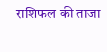राशिफल की ताजा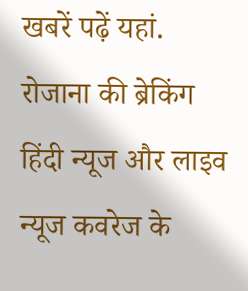खबरें पढ़ें यहां. रोजाना की ब्रेकिंग हिंदी न्यूज और लाइव न्यूज कवरेज के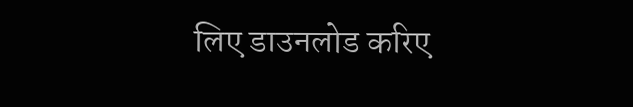लिए डाउनलोड करिए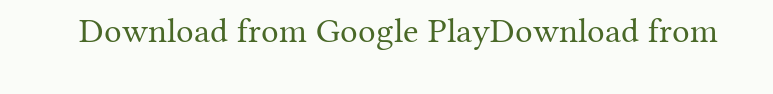Download from Google PlayDownload from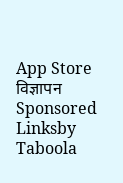App Store
विज्ञापन
Sponsored Linksby Taboola